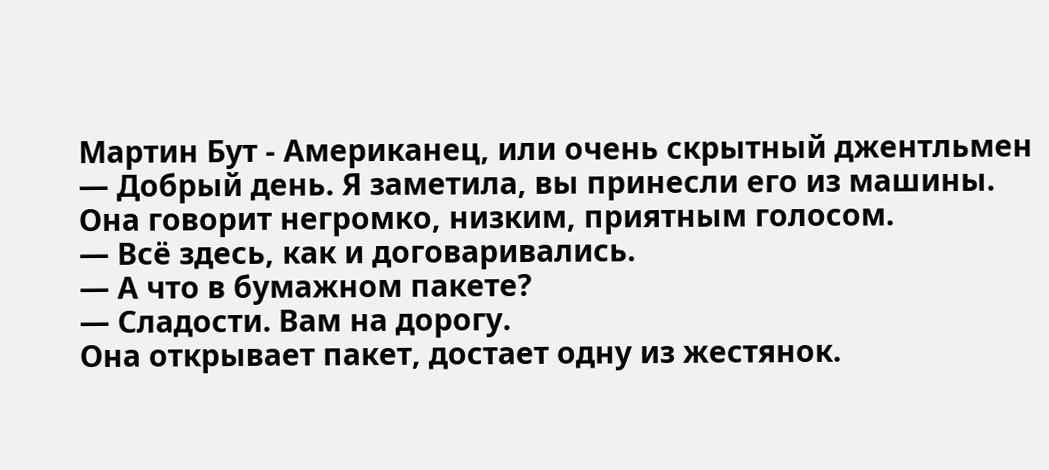Мартин Бут - Американец, или очень скрытный джентльмен
— Добрый день. Я заметила, вы принесли его из машины.
Она говорит негромко, низким, приятным голосом.
— Всё здесь, как и договаривались.
— А что в бумажном пакете?
— Сладости. Вам на дорогу.
Она открывает пакет, достает одну из жестянок.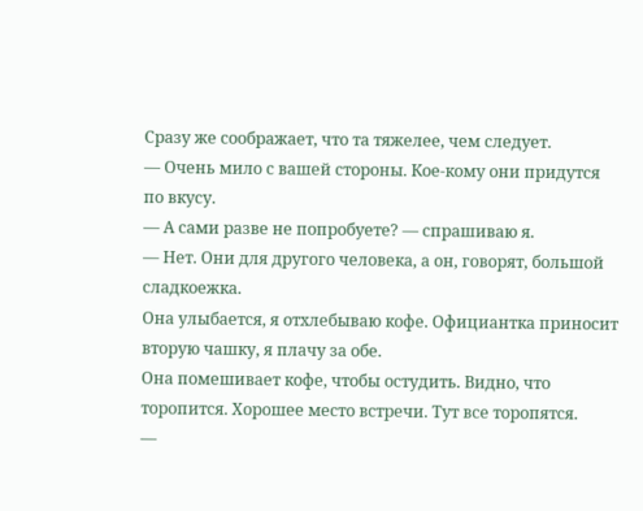Сразу же соображает, что та тяжелее, чем следует.
— Очень мило с вашей стороны. Кое-кому они придутся по вкусу.
— А сами разве не попробуете? — спрашиваю я.
— Нет. Они для другого человека, а он, говорят, большой сладкоежка.
Она улыбается, я отхлебываю кофе. Официантка приносит вторую чашку, я плачу за обе.
Она помешивает кофе, чтобы остудить. Видно, что торопится. Хорошее место встречи. Тут все торопятся.
—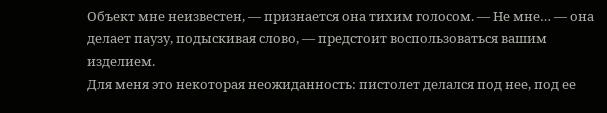Объект мне неизвестен, — признается она тихим голосом. — Не мне… — она делает паузу, подыскивая слово, — предстоит воспользоваться вашим изделием.
Для меня это некоторая неожиданность: пистолет делался под нее, под ее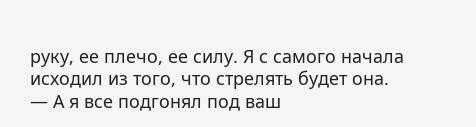руку, ее плечо, ее силу. Я с самого начала исходил из того, что стрелять будет она.
— А я все подгонял под ваш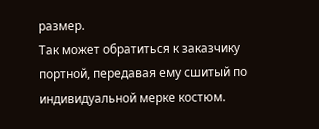размер.
Так может обратиться к заказчику портной, передавая ему сшитый по индивидуальной мерке костюм.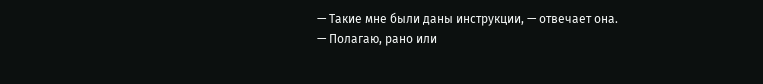— Такие мне были даны инструкции, — отвечает она.
— Полагаю, рано или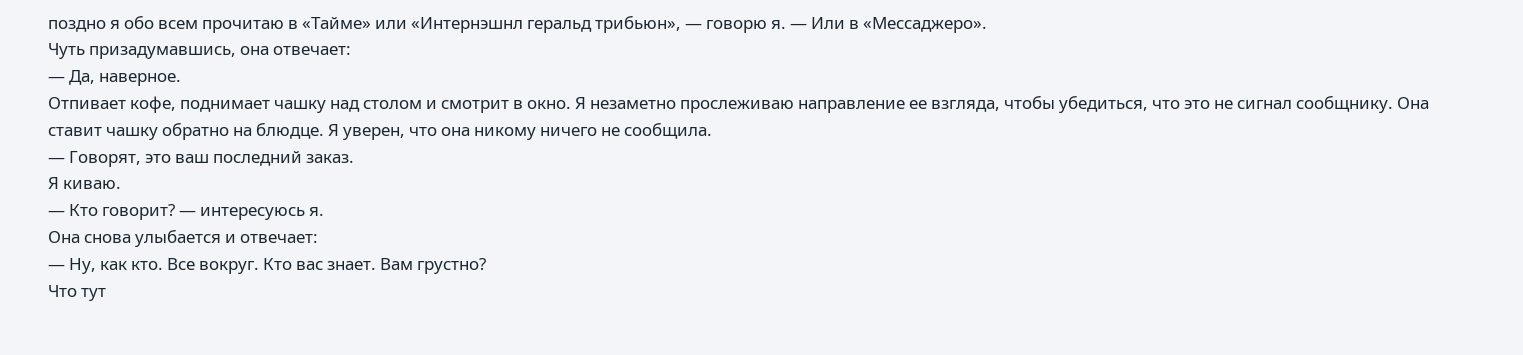поздно я обо всем прочитаю в «Тайме» или «Интернэшнл геральд трибьюн», — говорю я. — Или в «Мессаджеро».
Чуть призадумавшись, она отвечает:
— Да, наверное.
Отпивает кофе, поднимает чашку над столом и смотрит в окно. Я незаметно прослеживаю направление ее взгляда, чтобы убедиться, что это не сигнал сообщнику. Она ставит чашку обратно на блюдце. Я уверен, что она никому ничего не сообщила.
— Говорят, это ваш последний заказ.
Я киваю.
— Кто говорит? — интересуюсь я.
Она снова улыбается и отвечает:
— Ну, как кто. Все вокруг. Кто вас знает. Вам грустно?
Что тут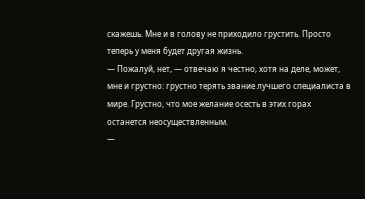скажешь. Мне и в голову не приходило грустить. Просто теперь у меня будет другая жизнь.
— Пожалуй, нет, — отвечаю я честно, хотя на деле, может, мне и грустно: грустно терять звание лучшего специалиста в мире. Грустно, что мое желание осесть в этих горах останется неосуществленным.
—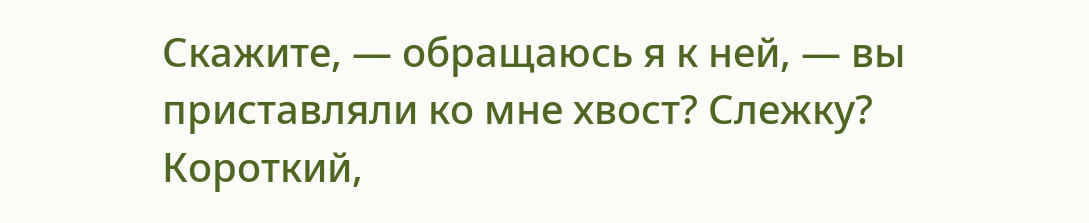Скажите, — обращаюсь я к ней, — вы приставляли ко мне хвост? Слежку?
Короткий,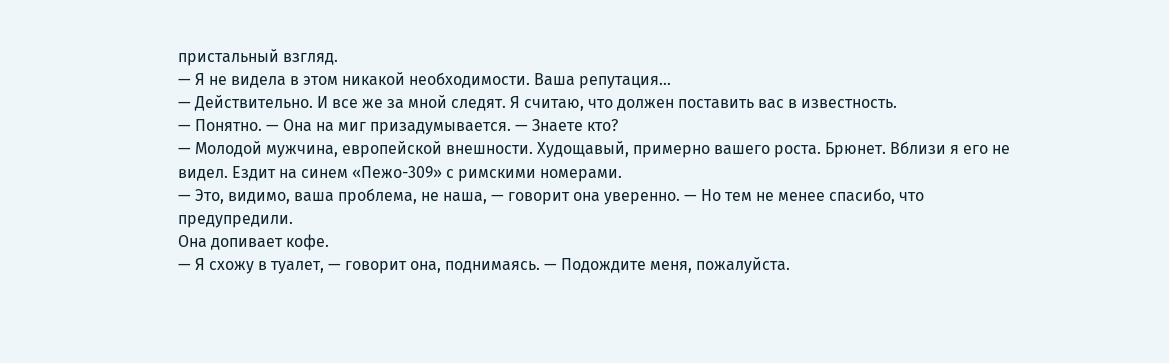пристальный взгляд.
— Я не видела в этом никакой необходимости. Ваша репутация…
— Действительно. И все же за мной следят. Я считаю, что должен поставить вас в известность.
— Понятно. — Она на миг призадумывается. — Знаете кто?
— Молодой мужчина, европейской внешности. Худощавый, примерно вашего роста. Брюнет. Вблизи я его не видел. Ездит на синем «Пежо-309» с римскими номерами.
— Это, видимо, ваша проблема, не наша, — говорит она уверенно. — Но тем не менее спасибо, что предупредили.
Она допивает кофе.
— Я схожу в туалет, — говорит она, поднимаясь. — Подождите меня, пожалуйста.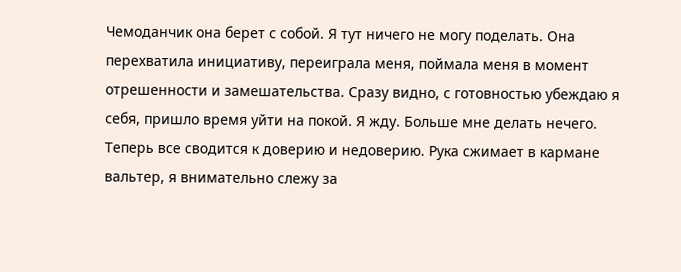Чемоданчик она берет с собой. Я тут ничего не могу поделать. Она перехватила инициативу, переиграла меня, поймала меня в момент отрешенности и замешательства. Сразу видно, с готовностью убеждаю я себя, пришло время уйти на покой. Я жду. Больше мне делать нечего. Теперь все сводится к доверию и недоверию. Рука сжимает в кармане вальтер, я внимательно слежу за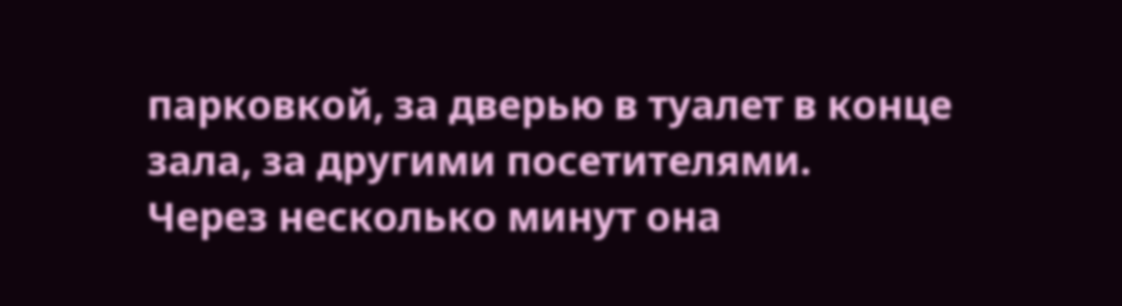парковкой, за дверью в туалет в конце зала, за другими посетителями.
Через несколько минут она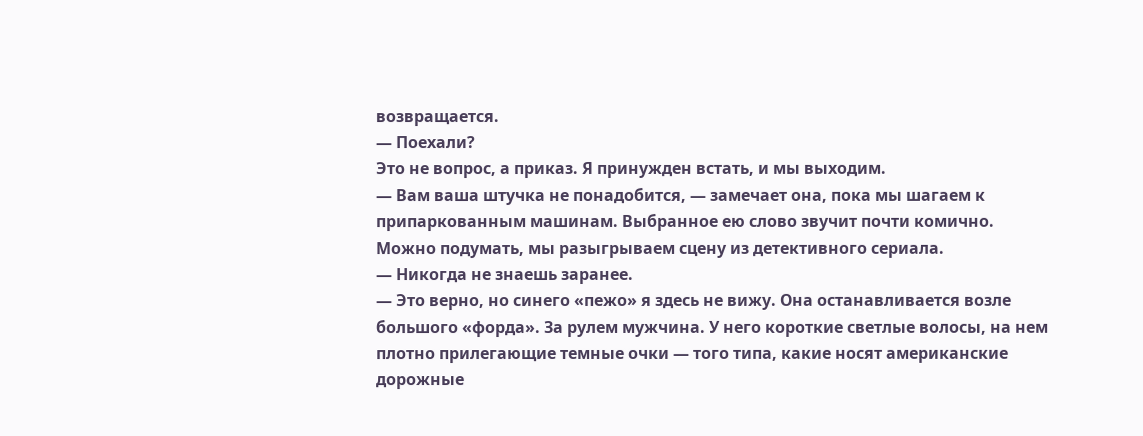возвращается.
— Поехали?
Это не вопрос, а приказ. Я принужден встать, и мы выходим.
— Вам ваша штучка не понадобится, — замечает она, пока мы шагаем к припаркованным машинам. Выбранное ею слово звучит почти комично. Можно подумать, мы разыгрываем сцену из детективного сериала.
— Никогда не знаешь заранее.
— Это верно, но синего «пежо» я здесь не вижу. Она останавливается возле большого «форда». За рулем мужчина. У него короткие светлые волосы, на нем плотно прилегающие темные очки — того типа, какие носят американские дорожные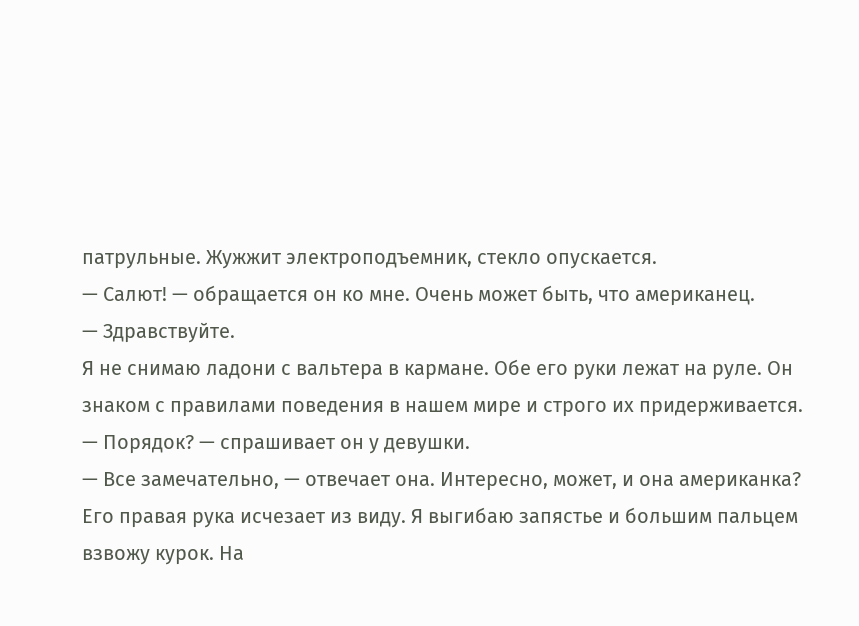патрульные. Жужжит электроподъемник, стекло опускается.
— Салют! — обращается он ко мне. Очень может быть, что американец.
— Здравствуйте.
Я не снимаю ладони с вальтера в кармане. Обе его руки лежат на руле. Он знаком с правилами поведения в нашем мире и строго их придерживается.
— Порядок? — спрашивает он у девушки.
— Все замечательно, — отвечает она. Интересно, может, и она американка?
Его правая рука исчезает из виду. Я выгибаю запястье и большим пальцем взвожу курок. На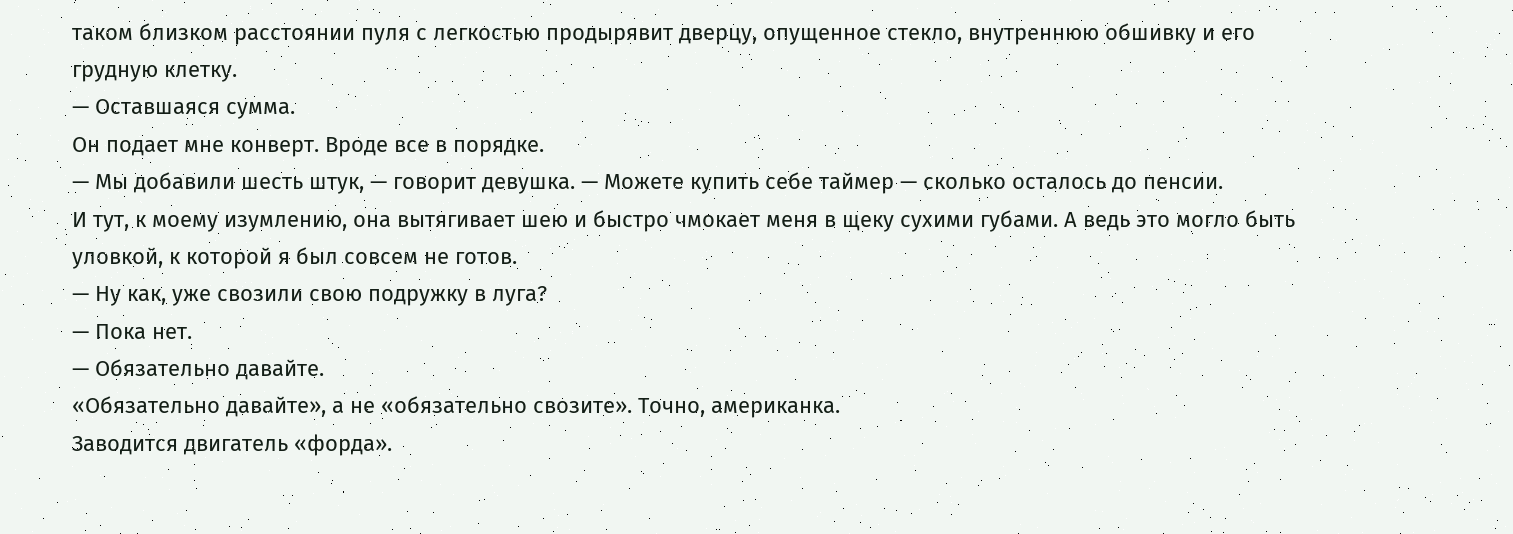таком близком расстоянии пуля с легкостью продырявит дверцу, опущенное стекло, внутреннюю обшивку и его грудную клетку.
— Оставшаяся сумма.
Он подает мне конверт. Вроде все в порядке.
— Мы добавили шесть штук, — говорит девушка. — Можете купить себе таймер — сколько осталось до пенсии.
И тут, к моему изумлению, она вытягивает шею и быстро чмокает меня в щеку сухими губами. А ведь это могло быть уловкой, к которой я был совсем не готов.
— Ну как, уже свозили свою подружку в луга?
— Пока нет.
— Обязательно давайте.
«Обязательно давайте», а не «обязательно свозите». Точно, американка.
Заводится двигатель «форда».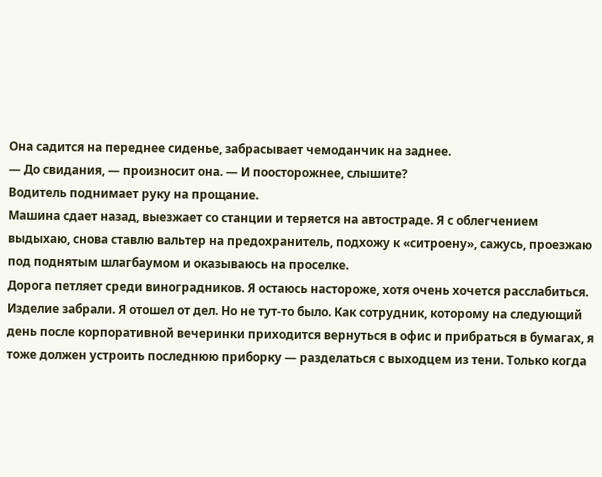Она садится на переднее сиденье, забрасывает чемоданчик на заднее.
— До свидания, — произносит она. — И поосторожнее, слышите?
Водитель поднимает руку на прощание.
Машина сдает назад, выезжает со станции и теряется на автостраде. Я с облегчением выдыхаю, снова ставлю вальтер на предохранитель, подхожу к «ситроену», сажусь, проезжаю под поднятым шлагбаумом и оказываюсь на проселке.
Дорога петляет среди виноградников. Я остаюсь настороже, хотя очень хочется расслабиться. Изделие забрали. Я отошел от дел. Но не тут-то было. Как сотрудник, которому на следующий день после корпоративной вечеринки приходится вернуться в офис и прибраться в бумагах, я тоже должен устроить последнюю приборку — разделаться с выходцем из тени. Только когда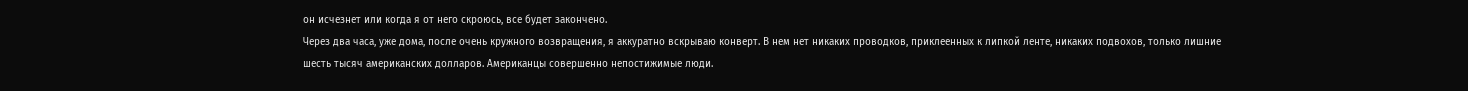он исчезнет или когда я от него скроюсь, все будет закончено.
Через два часа, уже дома, после очень кружного возвращения, я аккуратно вскрываю конверт. В нем нет никаких проводков, приклеенных к липкой ленте, никаких подвохов, только лишние шесть тысяч американских долларов. Американцы совершенно непостижимые люди.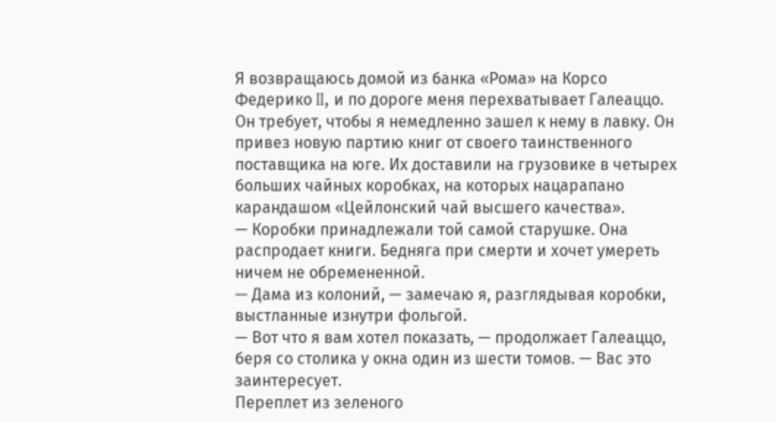Я возвращаюсь домой из банка «Рома» на Корсо Федерико II, и по дороге меня перехватывает Галеаццо. Он требует, чтобы я немедленно зашел к нему в лавку. Он привез новую партию книг от своего таинственного поставщика на юге. Их доставили на грузовике в четырех больших чайных коробках, на которых нацарапано карандашом «Цейлонский чай высшего качества».
— Коробки принадлежали той самой старушке. Она распродает книги. Бедняга при смерти и хочет умереть ничем не обремененной.
— Дама из колоний, — замечаю я, разглядывая коробки, выстланные изнутри фольгой.
— Вот что я вам хотел показать, — продолжает Галеаццо, беря со столика у окна один из шести томов. — Вас это заинтересует.
Переплет из зеленого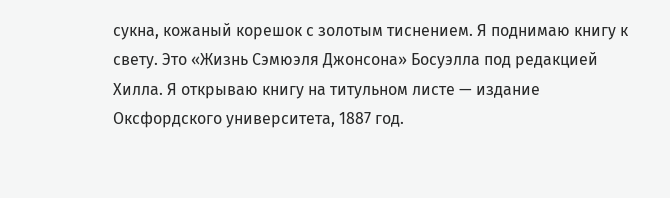сукна, кожаный корешок с золотым тиснением. Я поднимаю книгу к свету. Это «Жизнь Сэмюэля Джонсона» Босуэлла под редакцией Хилла. Я открываю книгу на титульном листе — издание Оксфордского университета, 1887 год.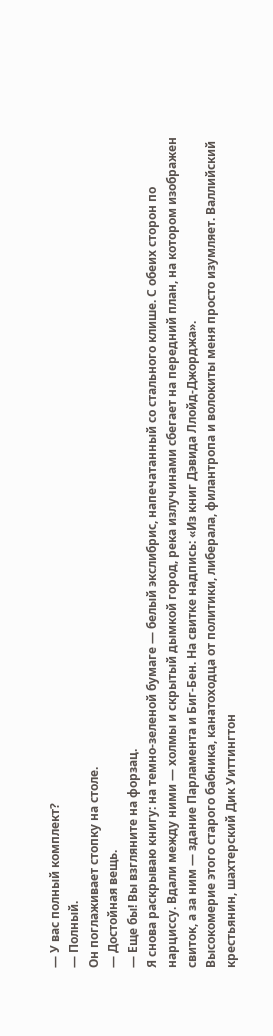— У вас полный комплект?
— Полный.
Он поглаживает стопку на столе.
— Достойная вещь.
— Еще бы! Вы взгляните на форзац.
Я снова раскрываю книгу: на темно-зеленой бумаге — белый экслибрис, напечатанный со стального клише. С обеих сторон по нарциссу. Вдали между ними — холмы и скрытый дымкой город, река излучинами сбегает на передний план, на котором изображен свиток, а за ним — здание Парламента и Биг-Бен. На свитке надпись: «Из книг Дэвида Ллойд-Джорджа».
Высокомерие этого старого бабника, канатоходца от политики, либерала, филантропа и волокиты меня просто изумляет. Валлийский крестьянин, шахтерский Дик Уиттингтон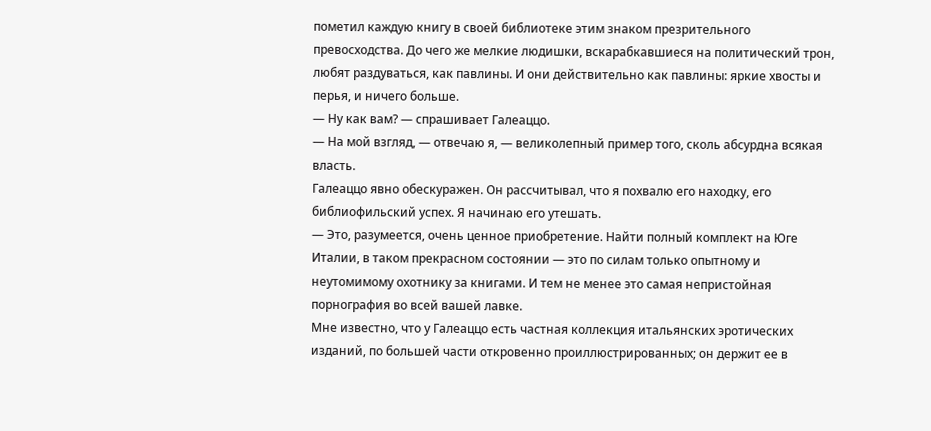пометил каждую книгу в своей библиотеке этим знаком презрительного превосходства. До чего же мелкие людишки, вскарабкавшиеся на политический трон, любят раздуваться, как павлины. И они действительно как павлины: яркие хвосты и перья, и ничего больше.
— Ну как вам? — спрашивает Галеаццо.
— На мой взгляд, — отвечаю я, — великолепный пример того, сколь абсурдна всякая власть.
Галеаццо явно обескуражен. Он рассчитывал, что я похвалю его находку, его библиофильский успех. Я начинаю его утешать.
— Это, разумеется, очень ценное приобретение. Найти полный комплект на Юге Италии, в таком прекрасном состоянии — это по силам только опытному и неутомимому охотнику за книгами. И тем не менее это самая непристойная порнография во всей вашей лавке.
Мне известно, что у Галеаццо есть частная коллекция итальянских эротических изданий, по большей части откровенно проиллюстрированных; он держит ее в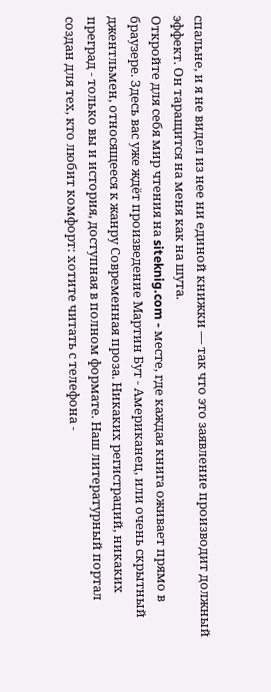спальне, и я не видел из нее ни единой книжки — так что это заявление производит должный эффект. Он таращится на меня как на шута.
Откройте для себя мир чтения на siteknig.com - месте, где каждая книга оживает прямо в браузере. Здесь вас уже ждёт произведение Мартин Бут - Американец, или очень скрытный джентльмен, относящееся к жанру Современная проза. Никаких регистраций, никаких преград - только вы и история, доступная в полном формате. Наш литературный портал создан для тех, кто любит комфорт: хотите читать с телефона -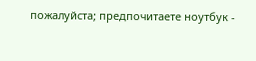пожалуйста; предпочитаете ноутбук -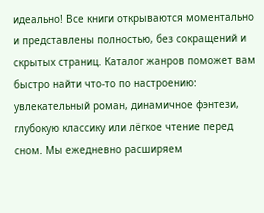идеально! Все книги открываются моментально и представлены полностью, без сокращений и скрытых страниц. Каталог жанров поможет вам быстро найти что-то по настроению: увлекательный роман, динамичное фэнтези, глубокую классику или лёгкое чтение перед сном. Мы ежедневно расширяем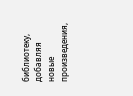библиотеку, добавляя новые произведения,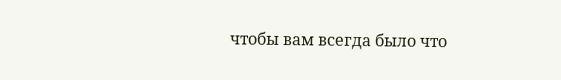чтобы вам всегда было что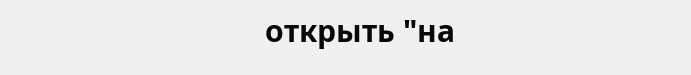открыть "на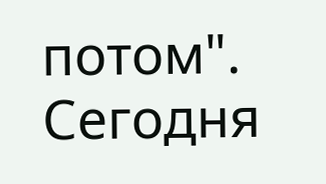потом". Сегодня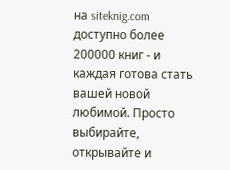на siteknig.com доступно более 200000 книг - и каждая готова стать вашей новой любимой. Просто выбирайте, открывайте и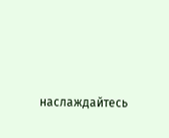наслаждайтесь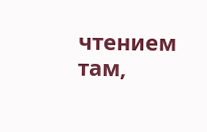чтением там,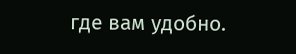где вам удобно.